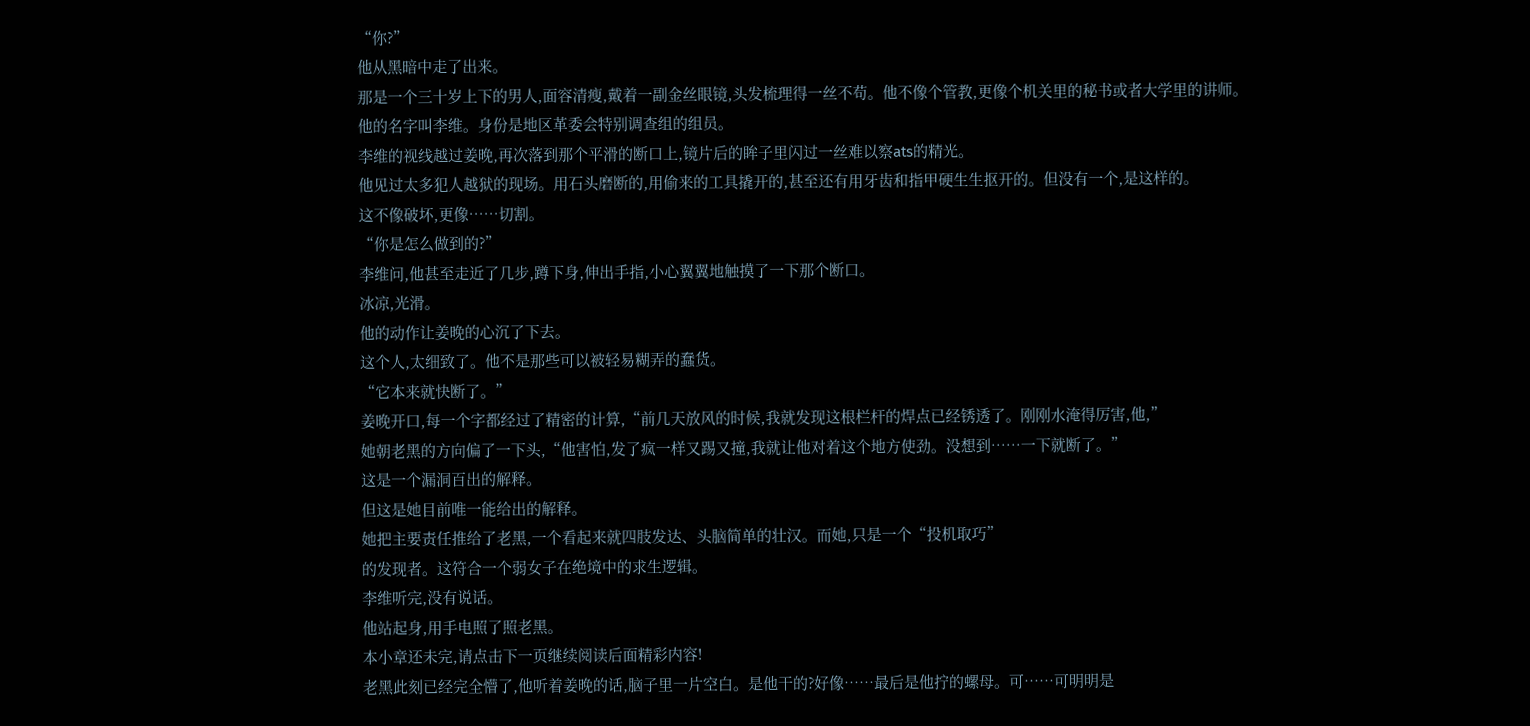“你?”
他从黑暗中走了出来。
那是一个三十岁上下的男人,面容清瘦,戴着一副金丝眼镜,头发梳理得一丝不苟。他不像个管教,更像个机关里的秘书或者大学里的讲师。
他的名字叫李维。身份是地区革委会特别调查组的组员。
李维的视线越过姜晚,再次落到那个平滑的断口上,镜片后的眸子里闪过一丝难以察ats的精光。
他见过太多犯人越狱的现场。用石头磨断的,用偷来的工具撬开的,甚至还有用牙齿和指甲硬生生抠开的。但没有一个,是这样的。
这不像破坏,更像……切割。
“你是怎么做到的?”
李维问,他甚至走近了几步,蹲下身,伸出手指,小心翼翼地触摸了一下那个断口。
冰凉,光滑。
他的动作让姜晚的心沉了下去。
这个人,太细致了。他不是那些可以被轻易糊弄的蠢货。
“它本来就快断了。”
姜晚开口,每一个字都经过了精密的计算,“前几天放风的时候,我就发现这根栏杆的焊点已经锈透了。刚刚水淹得厉害,他,”
她朝老黑的方向偏了一下头,“他害怕,发了疯一样又踢又撞,我就让他对着这个地方使劲。没想到……一下就断了。”
这是一个漏洞百出的解释。
但这是她目前唯一能给出的解释。
她把主要责任推给了老黑,一个看起来就四肢发达、头脑简单的壮汉。而她,只是一个“投机取巧”
的发现者。这符合一个弱女子在绝境中的求生逻辑。
李维听完,没有说话。
他站起身,用手电照了照老黑。
本小章还未完,请点击下一页继续阅读后面精彩内容!
老黑此刻已经完全懵了,他听着姜晚的话,脑子里一片空白。是他干的?好像……最后是他拧的螺母。可……可明明是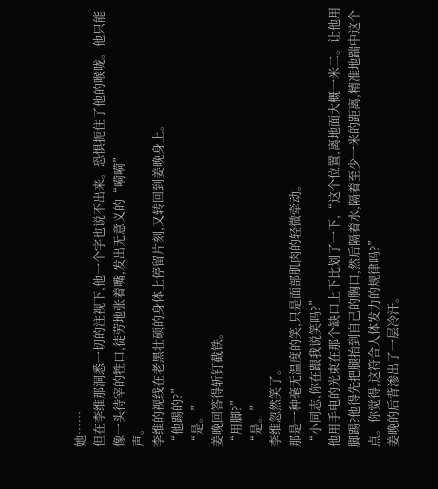她……
但在李维那洞悉一切的注视下,他一个字也说不出来。恐惧扼住了他的喉咙。他只能像一头待宰的牲口,徒劳地张着嘴,发出无意义的“嗬嗬”
声。
李维的视线在老黑壮硕的身体上停留片刻,又转回到姜晚身上。
“他踢的?”
“是。”
姜晚回答得斩钉截铁。
“用脚?”
“是。”
李维忽然笑了。
那是一种毫无温度的笑,只是面部肌肉的轻微牵动。
“小同志,你在跟我说笑吗?”
他用手电的光束在那个缺口上下比划了一下,“这个位置,离地面大概一米二。让他用脚踢?他得先把腿抬到自己的胸口,然后隔着水,隔着至少一米的距离,精准地踹中这个点。你觉得,这符合人体发力的规律吗?”
姜晚的后背渗出了一层冷汗。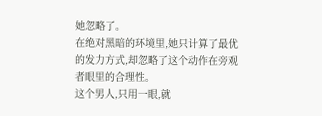她忽略了。
在绝对黑暗的环境里,她只计算了最优的发力方式,却忽略了这个动作在旁观者眼里的合理性。
这个男人,只用一眼,就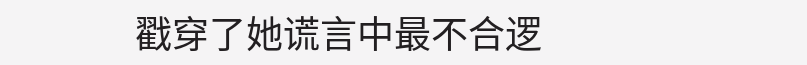戳穿了她谎言中最不合逻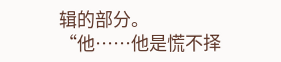辑的部分。
“他……他是慌不择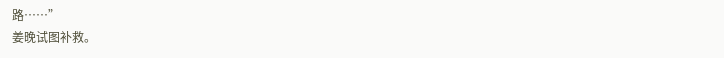路……”
姜晚试图补救。